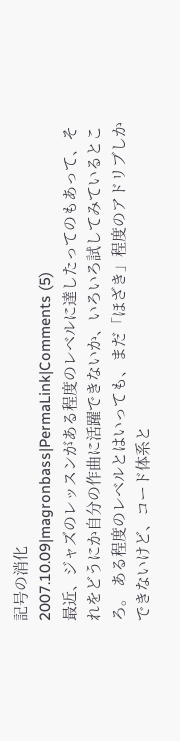記号の消化
2007.10.09|magronbass|PermaLink|Comments (5)
最近、ジャズのレッスンがある程度のレベルに達したってのもあって、それをどうにか自分の作曲に活躍できないか、いろいろ試してみているところ。 ある程度のレベルとはいっても、まだ「ほざき」程度のアドリブしかできないけど、コード体系と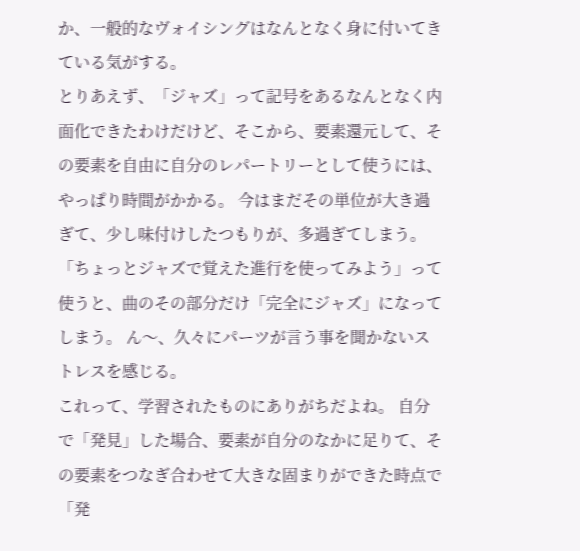か、一般的なヴォイシングはなんとなく身に付いてきている気がする。
とりあえず、「ジャズ」って記号をあるなんとなく内面化できたわけだけど、そこから、要素還元して、その要素を自由に自分のレパートリーとして使うには、やっぱり時間がかかる。 今はまだその単位が大き過ぎて、少し味付けしたつもりが、多過ぎてしまう。 「ちょっとジャズで覚えた進行を使ってみよう」って使うと、曲のその部分だけ「完全にジャズ」になってしまう。 ん〜、久々にパーツが言う事を聞かないストレスを感じる。
これって、学習されたものにありがちだよね。 自分で「発見」した場合、要素が自分のなかに足りて、その要素をつなぎ合わせて大きな固まりができた時点で「発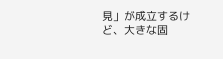見」が成立するけど、大きな固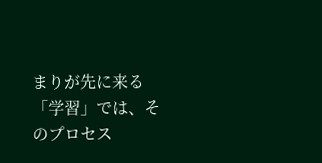まりが先に来る「学習」では、そのプロセス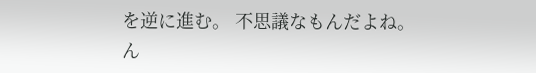を逆に進む。 不思議なもんだよね。
ん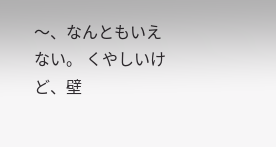〜、なんともいえない。 くやしいけど、壁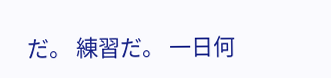だ。 練習だ。 一日何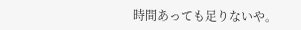時間あっても足りないや。